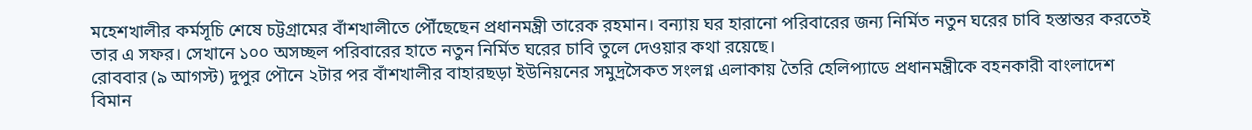মহেশখালীর কর্মসূচি শেষে চট্টগ্রামের বাঁশখালীতে পৌঁছেছেন প্রধানমন্ত্রী তারেক রহমান। বন্যায় ঘর হারানো পরিবারের জন্য নির্মিত নতুন ঘরের চাবি হস্তান্তর করতেই তার এ সফর। সেখানে ১০০ অসচ্ছল পরিবারের হাতে নতুন নির্মিত ঘরের চাবি তুলে দেওয়ার কথা রয়েছে।
রোববার (৯ আগস্ট) দুপুর পৌনে ২টার পর বাঁশখালীর বাহারছড়া ইউনিয়নের সমুদ্রসৈকত সংলগ্ন এলাকায় তৈরি হেলিপ্যাডে প্রধানমন্ত্রীকে বহনকারী বাংলাদেশ বিমান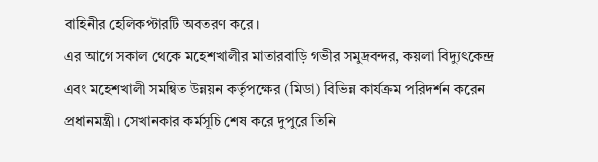বাহিনীর হেলিকপ্টারটি অবতরণ করে।
এর আগে সকাল থেকে মহেশখালীর মাতারবাড়ি গভীর সমুদ্রবন্দর, কয়লা বিদ্যুৎকেন্দ্র এবং মহেশখালী সমন্বিত উন্নয়ন কর্তৃপক্ষের (মিডা) বিভিন্ন কার্যক্রম পরিদর্শন করেন প্রধানমন্ত্রী। সেখানকার কর্মসূচি শেষ করে দুপুরে তিনি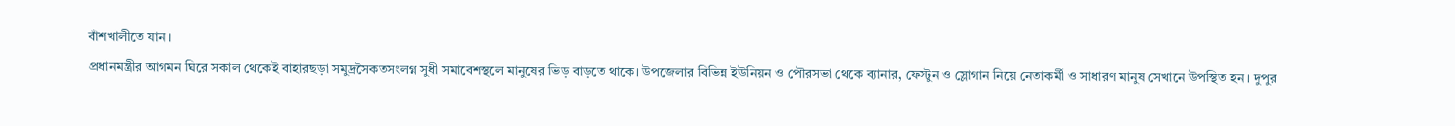বাঁশখালীতে যান।
প্রধানমন্ত্রীর আগমন ঘিরে সকাল থেকেই বাহারছড়া সমুদ্রসৈকতসংলগ্ন সুধী সমাবেশস্থলে মানুষের ভিড় বাড়তে থাকে। উপজেলার বিভিন্ন ইউনিয়ন ও পৌরসভা থেকে ব্যানার, ফেস্টুন ও স্লোগান নিয়ে নেতাকর্মী ও সাধারণ মানুষ সেখানে উপস্থিত হন। দুপুর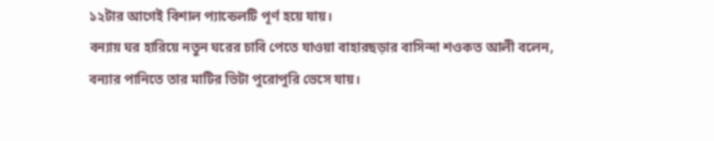১২টার আগেই বিশাল প্যান্ডেলটি পূর্ণ হয়ে যায়।
বন্যায় ঘর হারিয়ে নতুন ঘরের চাবি পেতে যাওয়া বাহারছড়ার বাসিন্দা শওকত আলী বলেন, বন্যার পানিতে তার মাটির ভিটা পুরোপুরি ভেসে যায়।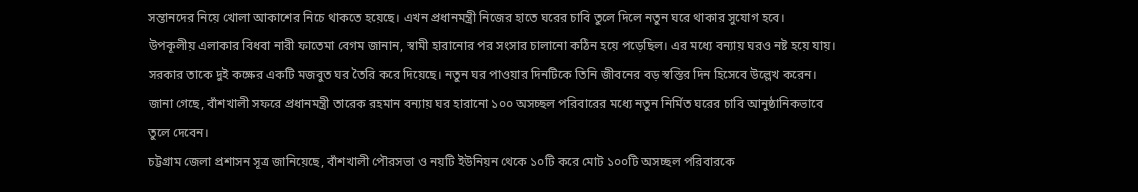সন্তানদের নিয়ে খোলা আকাশের নিচে থাকতে হয়েছে। এখন প্রধানমন্ত্রী নিজের হাতে ঘরের চাবি তুলে দিলে নতুন ঘরে থাকার সুযোগ হবে।
উপকূলীয় এলাকার বিধবা নারী ফাতেমা বেগম জানান, স্বামী হারানোর পর সংসার চালানো কঠিন হয়ে পড়েছিল। এর মধ্যে বন্যায় ঘরও নষ্ট হয়ে যায়। সরকার তাকে দুই কক্ষের একটি মজবুত ঘর তৈরি করে দিয়েছে। নতুন ঘর পাওয়ার দিনটিকে তিনি জীবনের বড় স্বস্তির দিন হিসেবে উল্লেখ করেন।
জানা গেছে, বাঁশখালী সফরে প্রধানমন্ত্রী তারেক রহমান বন্যায় ঘর হারানো ১০০ অসচ্ছল পরিবারের মধ্যে নতুন নির্মিত ঘরের চাবি আনুষ্ঠানিকভাবে তুলে দেবেন।
চট্টগ্রাম জেলা প্রশাসন সূত্র জানিয়েছে, বাঁশখালী পৌরসভা ও নয়টি ইউনিয়ন থেকে ১০টি করে মোট ১০০টি অসচ্ছল পরিবারকে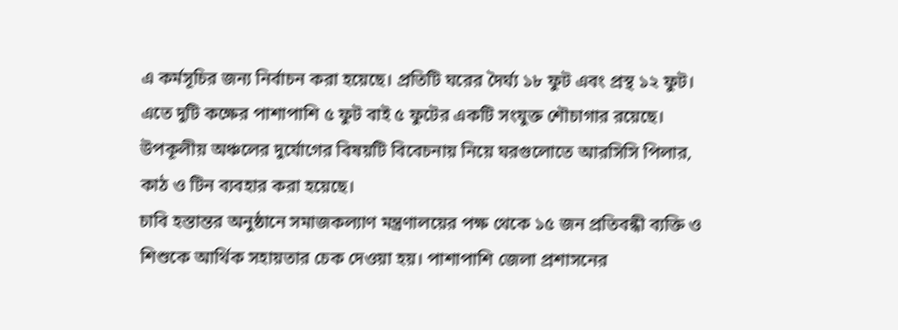এ কর্মসূচির জন্য নির্বাচন করা হয়েছে। প্রতিটি ঘরের দৈর্ঘ্য ১৮ ফুট এবং প্রস্থ ১২ ফুট। এতে দুটি কক্ষের পাশাপাশি ৫ ফুট বাই ৫ ফুটের একটি সংযুক্ত শৌচাগার রয়েছে।
উপকূলীয় অঞ্চলের দুর্যোগের বিষয়টি বিবেচনায় নিয়ে ঘরগুলোতে আরসিসি পিলার, কাঠ ও টিন ব্যবহার করা হয়েছে।
চাবি হস্তান্তর অনুষ্ঠানে সমাজকল্যাণ মন্ত্রণালয়ের পক্ষ থেকে ১৫ জন প্রতিবন্ধী ব্যক্তি ও শিশুকে আর্থিক সহায়তার চেক দেওয়া হয়। পাশাপাশি জেলা প্রশাসনের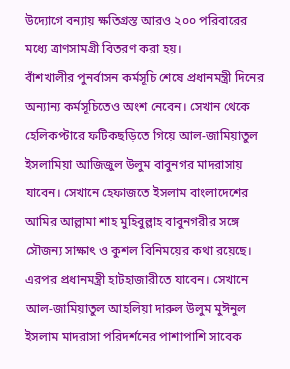উদ্যোগে বন্যায় ক্ষতিগ্রস্ত আরও ২০০ পরিবারের মধ্যে ত্রাণসামগ্রী বিতরণ করা হয়।
বাঁশখালীর পুনর্বাসন কর্মসূচি শেষে প্রধানমন্ত্রী দিনের অন্যান্য কর্মসূচিতেও অংশ নেবেন। সেখান থেকে হেলিকপ্টারে ফটিকছড়িতে গিয়ে আল-জামিয়াতুল ইসলামিয়া আজিজুল উলুম বাবুনগর মাদরাসায় যাবেন। সেখানে হেফাজতে ইসলাম বাংলাদেশের আমির আল্লামা শাহ মুহিবুল্লাহ বাবুনগরীর সঙ্গে সৌজন্য সাক্ষাৎ ও কুশল বিনিময়ের কথা রয়েছে।
এরপর প্রধানমন্ত্রী হাটহাজারীতে যাবেন। সেখানে আল-জামিয়াতুল আহলিয়া দারুল উলুম মুঈনুল ইসলাম মাদরাসা পরিদর্শনের পাশাপাশি সাবেক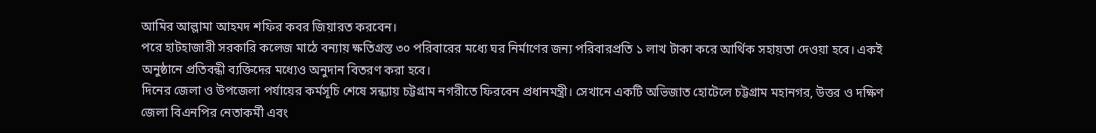আমির আল্লামা আহমদ শফির কবর জিয়ারত করবেন।
পরে হাটহাজারী সরকারি কলেজ মাঠে বন্যায় ক্ষতিগ্রস্ত ৩০ পরিবারের মধ্যে ঘর নির্মাণের জন্য পরিবারপ্রতি ১ লাখ টাকা করে আর্থিক সহায়তা দেওয়া হবে। একই অনুষ্ঠানে প্রতিবন্ধী ব্যক্তিদের মধ্যেও অনুদান বিতরণ করা হবে।
দিনের জেলা ও উপজেলা পর্যায়ের কর্মসূচি শেষে সন্ধ্যায় চট্টগ্রাম নগরীতে ফিরবেন প্রধানমন্ত্রী। সেখানে একটি অভিজাত হোটেলে চট্টগ্রাম মহানগর, উত্তর ও দক্ষিণ জেলা বিএনপির নেতাকর্মী এবং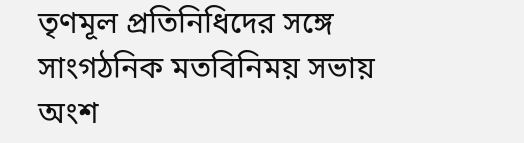তৃণমূল প্রতিনিধিদের সঙ্গে সাংগঠনিক মতবিনিময় সভায় অংশ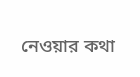নেওয়ার কথা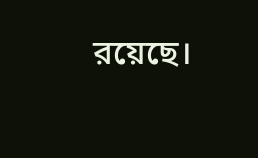রয়েছে।